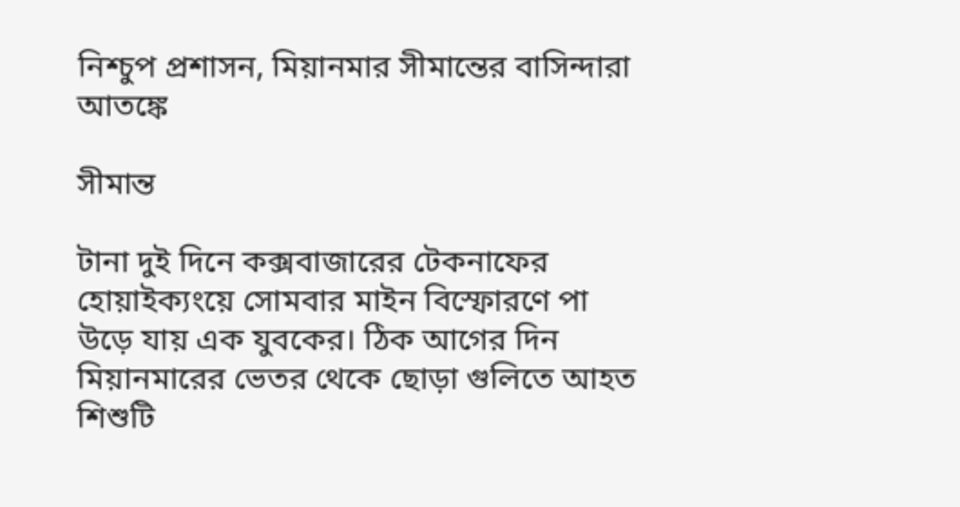নিশ্চুপ প্রশাসন, মিয়ানমার সীমান্তের বাসিন্দারা আতঙ্কে

সীমান্ত

টানা দুই দিনে কক্সবাজারের টেকনাফের হোয়াইক্যংয়ে সোমবার মাইন বিস্ফোরণে পা উড়ে যায় এক যুবকের। ঠিক আগের দিন মিয়ানমারের ভেতর থেকে ছোড়া গুলিতে আহত শিশুটি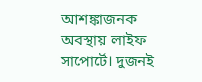আশঙ্কাজনক অবস্থায় লাইফ সাপোর্টে। দুজনই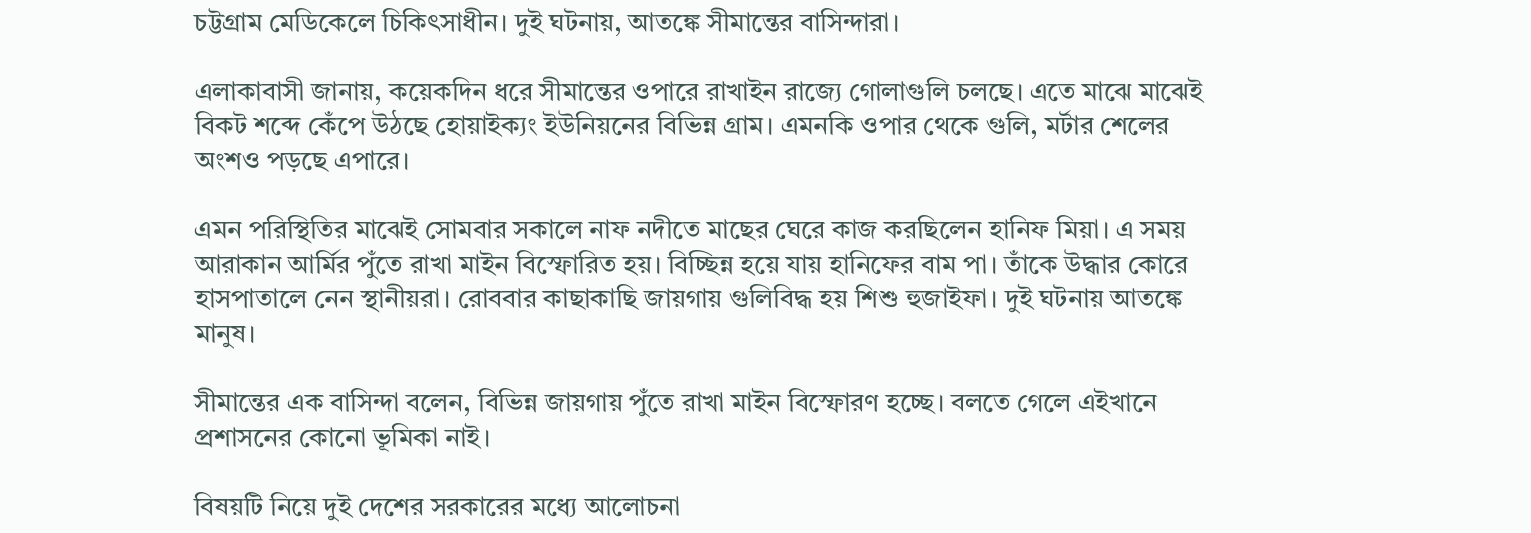চট্টগ্রাম মেডিকেলে চিকিৎসাধীন। দুই ঘটনায়, আতঙ্কে সীমান্তের বাসিন্দারা।

এলাকাবাসী জানায়, কয়েকদিন ধরে সীমান্তের ওপারে রাখাইন রাজ্যে গোলাগুলি চলছে। এতে মাঝে মাঝেই বিকট শব্দে কেঁপে উঠছে হোয়াইক্যং ইউনিয়নের বিভিন্ন গ্রাম। এমনকি ওপার থেকে গুলি, মর্টার শেলের অংশও পড়ছে এপারে।

এমন পরিস্থিতির মাঝেই সোমবার সকালে নাফ নদীতে মাছের ঘেরে কাজ করছিলেন হানিফ মিয়া। এ সময় আরাকান আর্মির পুঁতে রাখা মাইন বিস্ফোরিত হয়। বিচ্ছিন্ন হয়ে যায় হানিফের বাম পা। তাঁকে উদ্ধার কোরে হাসপাতালে নেন স্থানীয়রা। রোববার কাছাকাছি জায়গায় গুলিবিদ্ধ হয় শিশু হুজাইফা। দুই ঘটনায় আতঙ্কে মানুষ।

সীমান্তের এক বাসিন্দা বলেন, বিভিন্ন জায়গায় পুঁতে রাখা মাইন বিস্ফোরণ হচ্ছে। বলতে গেলে এইখানে প্রশাসনের কোনো ভূমিকা নাই।

বিষয়টি নিয়ে দুই দেশের সরকারের মধ্যে আলোচনা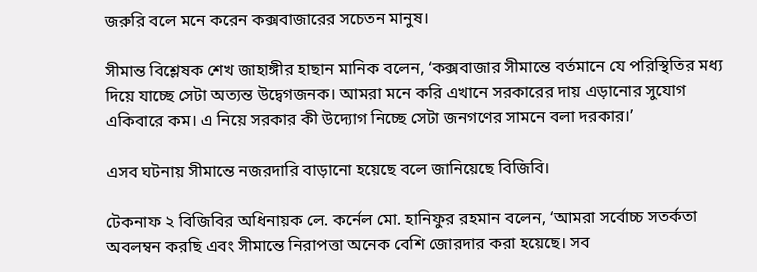জরুরি বলে মনে করেন কক্সবাজারের সচেতন মানুষ।

সীমান্ত বিশ্লেষক শেখ জাহাঙ্গীর হাছান মানিক বলেন, ‘কক্সবাজার সীমান্তে বর্তমানে যে পরিস্থিতির মধ্য দিয়ে যাচ্ছে সেটা অত্যন্ত উদ্বেগজনক। আমরা মনে করি এখানে সরকারের দায় এড়ানোর সুযোগ একিবারে কম। এ নিয়ে সরকার কী উদ্যোগ নিচ্ছে সেটা জনগণের সামনে বলা দরকার।’

এসব ঘটনায় সীমান্তে নজরদারি বাড়ানো হয়েছে বলে জানিয়েছে বিজিবি।

টেকনাফ ২ বিজিবির অধিনায়ক লে. কর্নেল মো. হানিফুর রহমান বলেন, ‘আমরা সর্বোচ্চ সতর্কতা অবলম্বন করছি এবং সীমান্তে নিরাপত্তা অনেক বেশি জোরদার করা হয়েছে। সব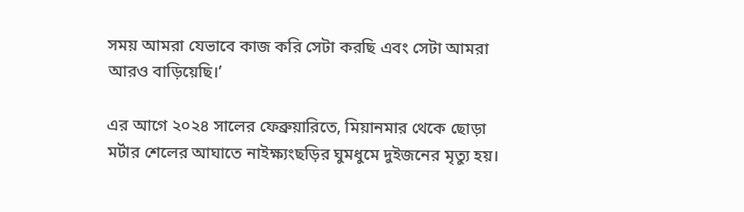সময় আমরা যেভাবে কাজ করি সেটা করছি এবং সেটা আমরা আরও বাড়িয়েছি।’

এর আগে ২০২৪ সালের ফেব্রুয়ারিতে, মিয়ানমার থেকে ছোড়া মর্টার শেলের আঘাতে নাইক্ষ্যংছড়ির ঘুমধুমে দুইজনের মৃত্যু হয়।